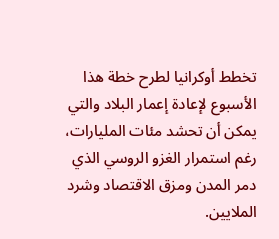تخطط أوكرانيا لطرح خطة هذا الأسبوع لإعادة إعمار البلاد والتي يمكن أن تحشد مئات المليارات، رغم استمرار الغزو الروسي الذي دمر المدن ومزق الاقتصاد وشرد الملايين.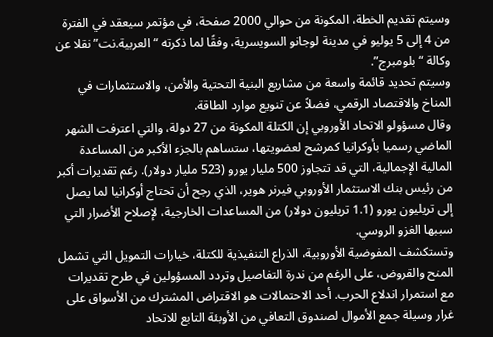وسيتم تقديم الخطة، المكونة من حوالي 2000 صفحة، في مؤتمر سيعقد في الفترة من 4 إلى 5 يوليو في مدينة لوجانو السويسرية، وفقًا لما ذكرته “العربية.نت” نقلا عن وكالة “بلومبرج”.
وسيتم تحديد قائمة واسعة من مشاريع البنية التحتية والأمن، والاستثمارات في المناخ والاقتصاد الرقمي، فضلاً عن تنويع موارد الطاقة.
وقال مسؤولو الاتحاد الأوروبي إن الكتلة المكونة من 27 دولة، والتي اعترفت الشهر الماضي رسميا بأوكرانيا كمرشح لعضويتها، ستساهم بالجزء الأكبر من المساعدة المالية الإجمالية، التي قد تتجاوز 500 مليار يورو (523 مليار دولار). رغم تقديرات أكبر من رئيس بنك الاستثمار الأوروبي فيرنر هوير، الذي رجح أن تحتاج أوكرانيا لما يصل إلى تريليون يورو (1.1 تريليون دولار) من المساعدات الخارجية، لإصلاح الأضرار التي سببها الغزو الروسي.
وتستكشف المفوضية الأوروبية، الذراع التنفيذية للكتلة، خيارات التمويل التي تشمل المنح والقروض، على الرغم من ندرة التفاصيل وتردد المسؤولين في طرح تقديرات مع استمرار اندلاع الحرب. أحد الاحتمالات هو الاقتراض المشترك من الأسواق على غرار وسيلة جمع الأموال لصندوق التعافي من الأوبئة التابع للاتحاد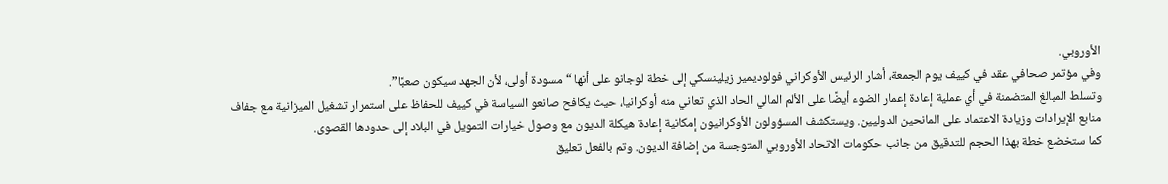الأوروبي.
وفي مؤتمر صحافي عقد في كييف يوم الجمعة، أشار الرئيس الأوكراني فولوديمير زيلينسكي إلى خطة لوجانو على أنها “مسودة أولى، لأن الجهد سيكون صعبًا”.
وتسلط المبالغ المتضمنة في أي عملية إعادة إعمار الضوء أيضًا على الألم المالي الحاد الذي تعاني منه أوكرانيا، حيث يكافح صانعو السياسة في كييف للحفاظ على استمرار تشغيل الميزانية مع جفاف منابع الإيرادات وزيادة الاعتماد على المانحين الدوليين. ويستكشف المسؤولون الأوكرانيون إمكانية إعادة هيكلة الديون مع وصول خيارات التمويل في البلاد إلى حدودها القصوى.
كما ستخضع خطة بهذا الحجم للتدقيق من جانب حكومات الاتحاد الأوروبي المتوجسة من إضافة الديون. وتم بالفعل تعليق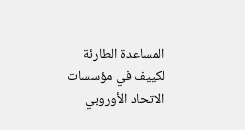المساعدة الطارئة لكييف في مؤسسات الاتحاد الأوروبي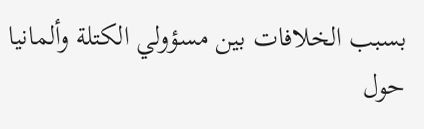بسبب الخلافات بين مسؤولي الكتلة وألمانيا حول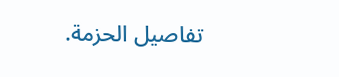تفاصيل الحزمة.